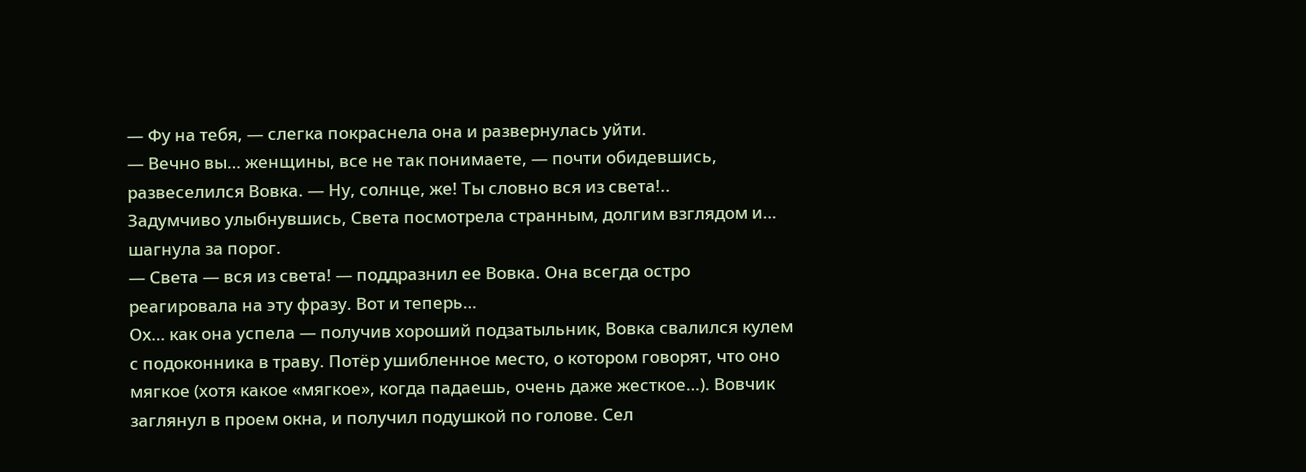— Фу на тебя, — слегка покраснела она и развернулась уйти.
— Вечно вы… женщины, все не так понимаете, — почти обидевшись, развеселился Вовка. — Ну, солнце, же! Ты словно вся из света!..
Задумчиво улыбнувшись, Света посмотрела странным, долгим взглядом и… шагнула за порог.
— Света — вся из света! — поддразнил ее Вовка. Она всегда остро реагировала на эту фразу. Вот и теперь…
Ох… как она успела — получив хороший подзатыльник, Вовка свалился кулем с подоконника в траву. Потёр ушибленное место, о котором говорят, что оно мягкое (хотя какое «мягкое», когда падаешь, очень даже жесткое…). Вовчик заглянул в проем окна, и получил подушкой по голове. Сел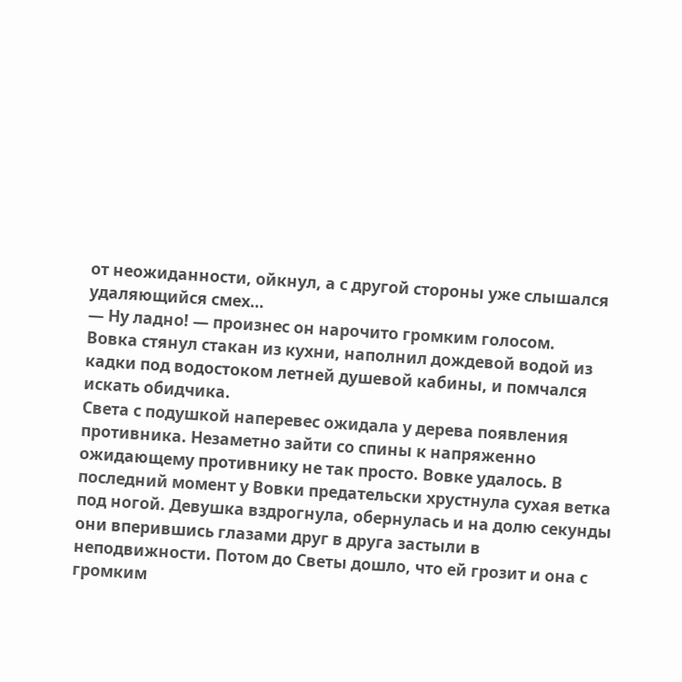от неожиданности, ойкнул, а с другой стороны уже слышался удаляющийся смех…
— Ну ладно! — произнес он нарочито громким голосом.
Вовка стянул стакан из кухни, наполнил дождевой водой из кадки под водостоком летней душевой кабины, и помчался искать обидчика.
Света с подушкой наперевес ожидала у дерева появления противника. Незаметно зайти со спины к напряженно ожидающему противнику не так просто. Вовке удалось. В последний момент у Вовки предательски хрустнула сухая ветка под ногой. Девушка вздрогнула, обернулась и на долю секунды они вперившись глазами друг в друга застыли в неподвижности. Потом до Светы дошло, что ей грозит и она с громким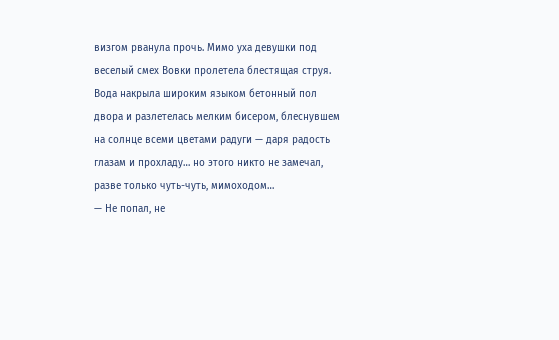визгом рванула прочь. Мимо уха девушки под веселый смех Вовки пролетела блестящая струя. Вода накрыла широким языком бетонный пол двора и разлетелась мелким бисером, блеснувшем на солнце всеми цветами радуги — даря радость глазам и прохладу… но этого никто не замечал, разве только чуть-чуть, мимоходом…
— Не попал, не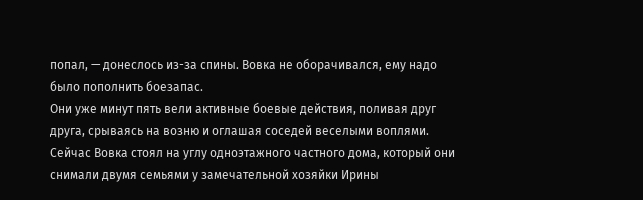попал, — донеслось из-за спины. Вовка не оборачивался, ему надо было пополнить боезапас.
Они уже минут пять вели активные боевые действия, поливая друг друга, срываясь на возню и оглашая соседей веселыми воплями. Сейчас Вовка стоял на углу одноэтажного частного дома, который они снимали двумя семьями у замечательной хозяйки Ирины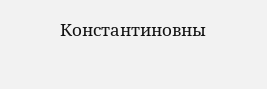Константиновны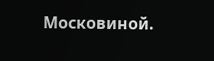Московиной.